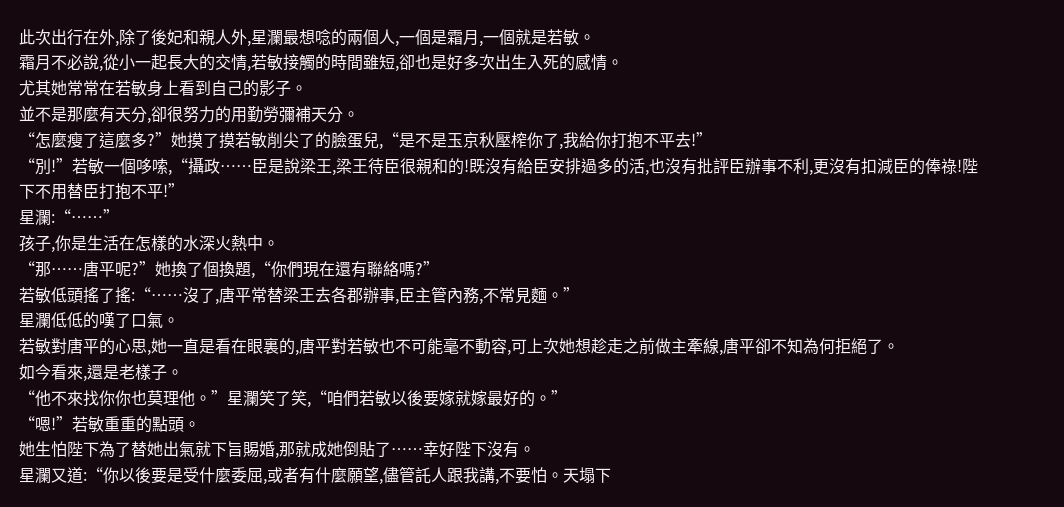此次出行在外,除了後妃和親人外,星瀾最想唸的兩個人,一個是霜月,一個就是若敏。
霜月不必說,從小一起長大的交情,若敏接觸的時間雖短,卻也是好多次出生入死的感情。
尤其她常常在若敏身上看到自己的影子。
並不是那麼有天分,卻很努力的用勤勞彌補天分。
“怎麼瘦了這麼多?”她摸了摸若敏削尖了的臉蛋兒,“是不是玉京秋壓榨你了,我給你打抱不平去!”
“別!”若敏一個哆嗦,“攝政……臣是說梁王,梁王待臣很親和的!既沒有給臣安排過多的活,也沒有批評臣辦事不利,更沒有扣減臣的俸祿!陛下不用替臣打抱不平!”
星瀾:“……”
孩子,你是生活在怎樣的水深火熱中。
“那……唐平呢?”她換了個換題,“你們現在還有聯絡嗎?”
若敏低頭搖了搖:“……沒了,唐平常替梁王去各郡辦事,臣主管內務,不常見麵。”
星瀾低低的嘆了口氣。
若敏對唐平的心思,她一直是看在眼裏的,唐平對若敏也不可能毫不動容,可上次她想趁走之前做主牽線,唐平卻不知為何拒絕了。
如今看來,還是老樣子。
“他不來找你你也莫理他。”星瀾笑了笑,“咱們若敏以後要嫁就嫁最好的。”
“嗯!”若敏重重的點頭。
她生怕陛下為了替她出氣就下旨賜婚,那就成她倒貼了……幸好陛下沒有。
星瀾又道:“你以後要是受什麼委屈,或者有什麼願望,儘管託人跟我講,不要怕。天塌下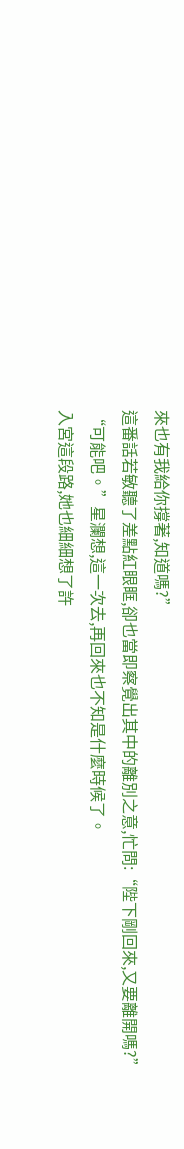來也有我給你撐著,知道嗎?”
這番話若敏聽了差點紅眼眶,卻也當即察覺出其中的離別之意,忙問:“陛下剛回來,又要離開嗎?”
“可能吧。”星瀾想,這一次去,再回來也不知是什麼時候了。
入宮這段路,她也細細想了許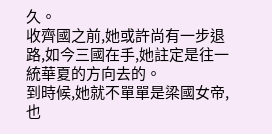久。
收齊國之前,她或許尚有一步退路,如今三國在手,她註定是往一統華夏的方向去的。
到時候,她就不單單是梁國女帝,也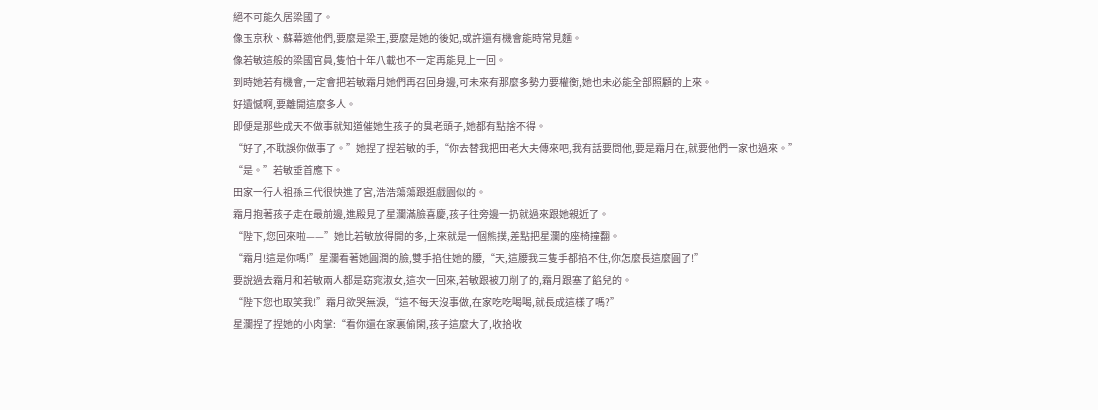絕不可能久居梁國了。
像玉京秋、蘇幕遮他們,要麼是梁王,要麼是她的後妃,或許還有機會能時常見麵。
像若敏這般的梁國官員,隻怕十年八載也不一定再能見上一回。
到時她若有機會,一定會把若敏霜月她們再召回身邊,可未來有那麼多勢力要權衡,她也未必能全部照顧的上來。
好遺憾啊,要離開這麼多人。
即便是那些成天不做事就知道催她生孩子的臭老頭子,她都有點捨不得。
“好了,不耽誤你做事了。”她捏了捏若敏的手,“你去替我把田老大夫傳來吧,我有話要問他,要是霜月在,就要他們一家也過來。”
“是。”若敏垂首應下。
田家一行人祖孫三代很快進了宮,浩浩蕩蕩跟逛戲園似的。
霜月抱著孩子走在最前邊,進殿見了星瀾滿臉喜慶,孩子往旁邊一扔就過來跟她親近了。
“陛下,您回來啦——”她比若敏放得開的多,上來就是一個熊撲,差點把星瀾的座椅撞翻。
“霜月!這是你嗎!”星瀾看著她圓潤的臉,雙手掐住她的腰,“天,這腰我三隻手都掐不住,你怎麼長這麼圓了!”
要說過去霜月和若敏兩人都是窈窕淑女,這次一回來,若敏跟被刀削了的,霜月跟塞了餡兒的。
“陛下您也取笑我!”霜月欲哭無淚,“這不每天沒事做,在家吃吃喝喝,就長成這樣了嗎?”
星瀾捏了捏她的小肉掌:“看你還在家裏偷閑,孩子這麼大了,收拾收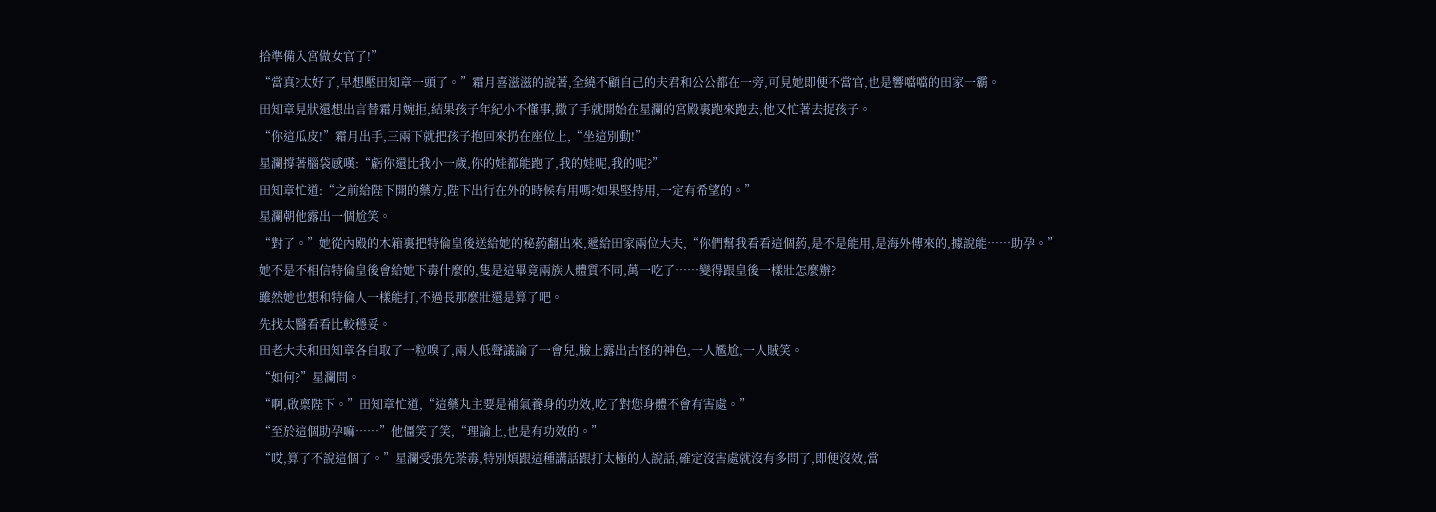拾準備入宮做女官了!”
“當真?太好了,早想壓田知章一頭了。”霜月喜滋滋的說著,全繞不顧自己的夫君和公公都在一旁,可見她即便不當官,也是響噹噹的田家一霸。
田知章見狀還想出言替霜月婉拒,結果孩子年紀小不懂事,撒了手就開始在星瀾的宮殿裏跑來跑去,他又忙著去捉孩子。
“你這瓜皮!”霜月出手,三兩下就把孩子抱回來扔在座位上,“坐這別動!”
星瀾撐著腦袋感嘆:“虧你還比我小一歲,你的娃都能跑了,我的娃呢,我的呢?”
田知章忙道:“之前給陛下開的藥方,陛下出行在外的時候有用嗎?如果堅持用,一定有希望的。”
星瀾朝他露出一個尬笑。
“對了。”她從內殿的木箱裏把特倫皇後送給她的秘葯翻出來,遞給田家兩位大夫,“你們幫我看看這個葯,是不是能用,是海外傳來的,據說能……助孕。”
她不是不相信特倫皇後會給她下毒什麼的,隻是這畢竟兩族人體質不同,萬一吃了……變得跟皇後一樣壯怎麼辦?
雖然她也想和特倫人一樣能打,不過長那麼壯還是算了吧。
先找太醫看看比較穩妥。
田老大夫和田知章各自取了一粒嗅了,兩人低聲議論了一會兒,臉上露出古怪的神色,一人尷尬,一人賊笑。
“如何?”星瀾問。
“啊,啟稟陛下。”田知章忙道,“這藥丸主要是補氣養身的功效,吃了對您身體不會有害處。”
“至於這個助孕嘛……”他僵笑了笑,“理論上,也是有功效的。”
“哎,算了不說這個了。”星瀾受張先荼毒,特別煩跟這種講話跟打太極的人說話,確定沒害處就沒有多問了,即便沒效,當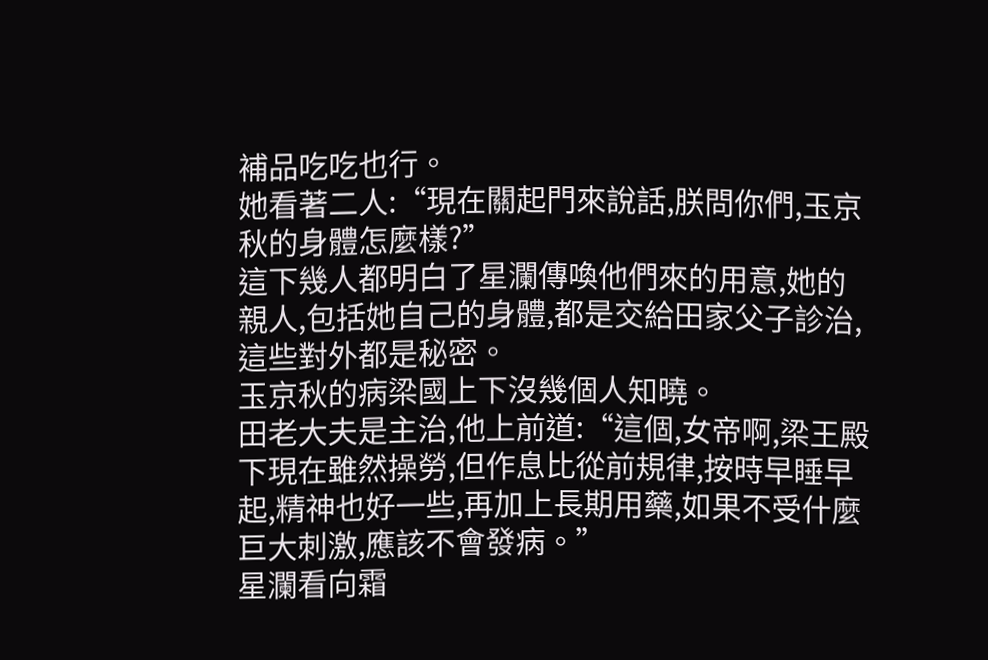補品吃吃也行。
她看著二人:“現在關起門來說話,朕問你們,玉京秋的身體怎麼樣?”
這下幾人都明白了星瀾傳喚他們來的用意,她的親人,包括她自己的身體,都是交給田家父子診治,這些對外都是秘密。
玉京秋的病梁國上下沒幾個人知曉。
田老大夫是主治,他上前道:“這個,女帝啊,梁王殿下現在雖然操勞,但作息比從前規律,按時早睡早起,精神也好一些,再加上長期用藥,如果不受什麼巨大刺激,應該不會發病。”
星瀾看向霜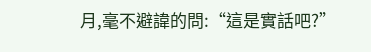月,毫不避諱的問:“這是實話吧?”